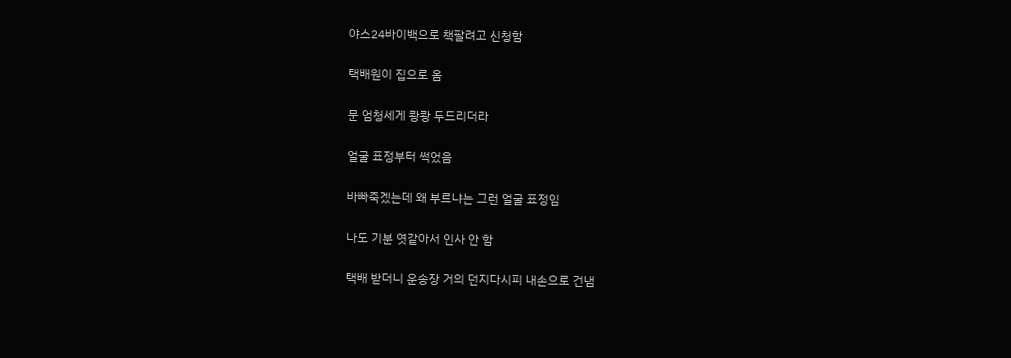야스24바이백으로 책팔려고 신청함

택배원이 집으로 옴

문 엄청세게 쾅쾅 두드리더라

얼굴 표정부터 썩었음

바빠죽겠는데 왜 부르냐는 그런 얼굴 표정임

나도 기분 엿같아서 인사 안 함

택배 받더니 운송장 거의 던지다시피 내손으로 건냄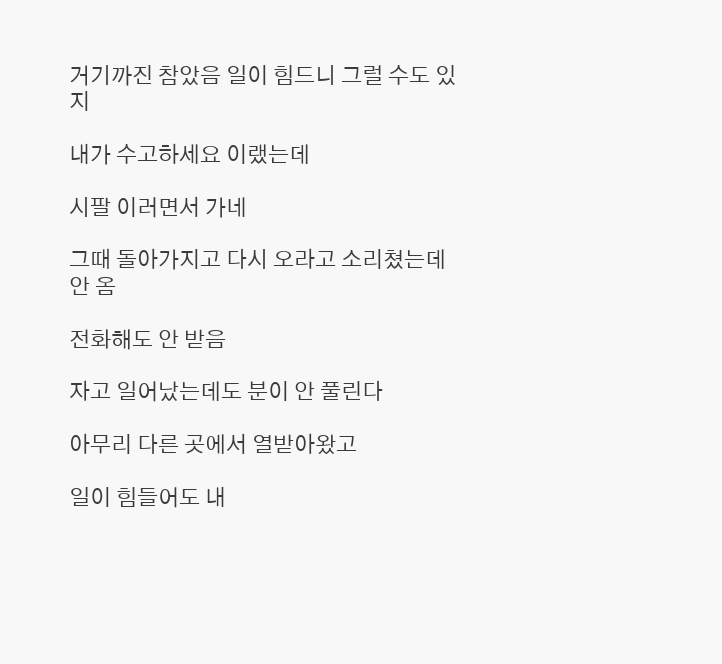거기까진 참았음 일이 힘드니 그럴 수도 있지

내가 수고하세요 이랬는데

시팔 이러면서 가네

그때 돌아가지고 다시 오라고 소리쳤는데 안 옴

전화해도 안 받음

자고 일어났는데도 분이 안 풀린다

아무리 다른 곳에서 열받아왔고

일이 힘들어도 내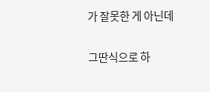가 잘못한 게 아닌데

그딴식으로 하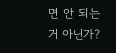면 안 되는 거 아닌가?